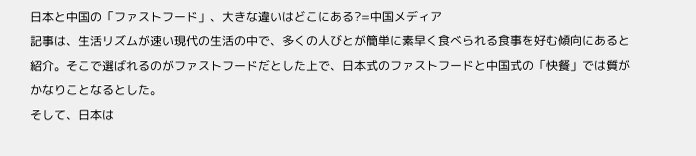日本と中国の「ファストフード」、大きな違いはどこにある?=中国メディア
記事は、生活リズムが速い現代の生活の中で、多くの人びとが簡単に素早く食べられる食事を好む傾向にあると紹介。そこで選ばれるのがファストフードだとした上で、日本式のファストフードと中国式の「快餐」では質がかなりことなるとした。
そして、日本は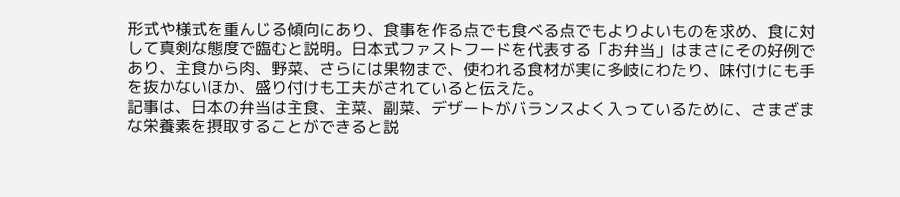形式や様式を重んじる傾向にあり、食事を作る点でも食べる点でもよりよいものを求め、食に対して真剣な態度で臨むと説明。日本式ファストフードを代表する「お弁当」はまさにその好例であり、主食から肉、野菜、さらには果物まで、使われる食材が実に多岐にわたり、味付けにも手を抜かないほか、盛り付けも工夫がされていると伝えた。
記事は、日本の弁当は主食、主菜、副菜、デザートがバランスよく入っているために、さまざまな栄養素を摂取することができると説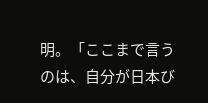明。「ここまで言うのは、自分が日本び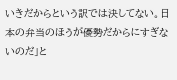いきだからという訳では決してない。日本の弁当のほうが優勢だからにすぎないのだ」と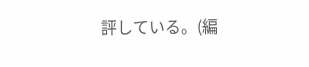評している。(編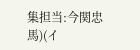集担当:今関忠馬)(イ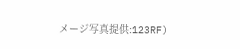メージ写真提供:123RF)